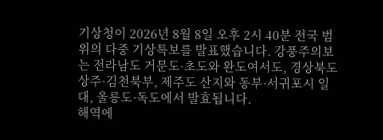기상청이 2026년 8월 8일 오후 2시 40분 전국 범위의 다중 기상특보를 발표했습니다. 강풍주의보는 전라남도 거문도·초도와 완도여서도, 경상북도 상주·김천북부, 제주도 산지와 동부·서귀포시 일대, 울릉도·독도에서 발효됩니다.
해역에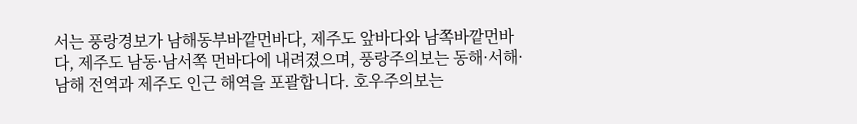서는 풍랑경보가 남해동부바깥먼바다, 제주도 앞바다와 남쪽바깥먼바다, 제주도 남동·남서쪽 먼바다에 내려졌으며, 풍랑주의보는 동해·서해·남해 전역과 제주도 인근 해역을 포괄합니다. 호우주의보는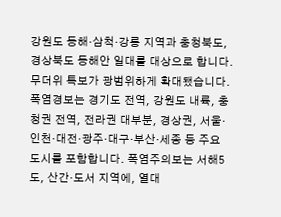강원도 동해·삼척·강릉 지역과 충청북도, 경상북도 동해안 일대를 대상으로 합니다.
무더위 특보가 광범위하게 확대됐습니다. 폭염경보는 경기도 전역, 강원도 내륙, 충청권 전역, 전라권 대부분, 경상권, 서울·인천·대전·광주·대구·부산·세종 등 주요 도시를 포함합니다. 폭염주의보는 서해5도, 산간·도서 지역에, 열대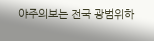야주의보는 전국 광범위하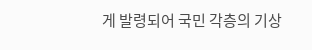게 발령되어 국민 각층의 기상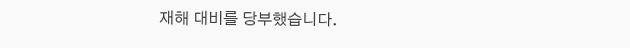재해 대비를 당부했습니다.